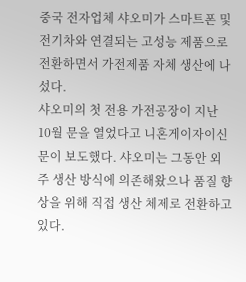중국 전자업체 샤오미가 스마트폰 및 전기차와 연결되는 고성능 제품으로 전환하면서 가전제품 자체 생산에 나섰다.
샤오미의 첫 전용 가전공장이 지난 10월 문을 열었다고 니혼게이자이신문이 보도했다. 샤오미는 그동안 외주 생산 방식에 의존해왔으나 품질 향상을 위해 직접 생산 체제로 전환하고 있다.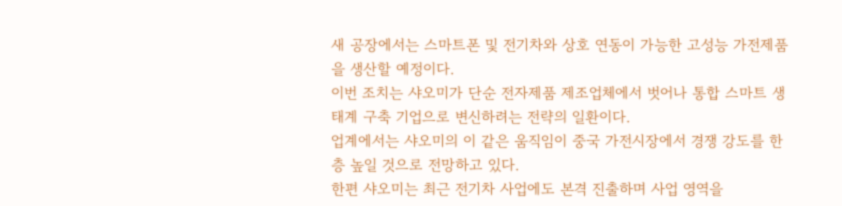새 공장에서는 스마트폰 및 전기차와 상호 연동이 가능한 고성능 가전제품을 생산할 예정이다.
이번 조치는 샤오미가 단순 전자제품 제조업체에서 벗어나 통합 스마트 생태계 구축 기업으로 변신하려는 전략의 일환이다.
업계에서는 샤오미의 이 같은 움직임이 중국 가전시장에서 경쟁 강도를 한층 높일 것으로 전망하고 있다.
한편 샤오미는 최근 전기차 사업에도 본격 진출하며 사업 영역을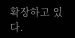확장하고 있다.